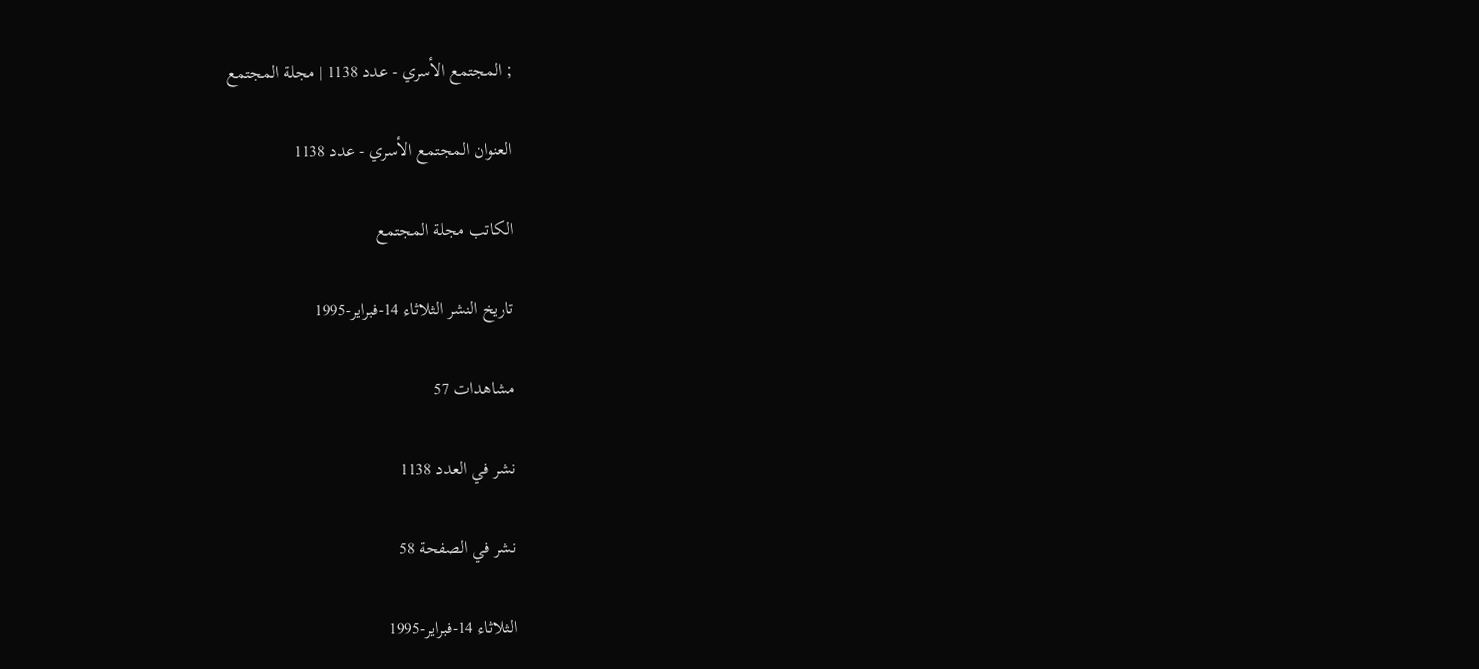; المجتمع الأسري - عدد 1138 | مجلة المجتمع

العنوان المجتمع الأسري - عدد 1138

الكاتب مجلة المجتمع

تاريخ النشر الثلاثاء 14-فبراير-1995

مشاهدات 57

نشر في العدد 1138

نشر في الصفحة 58

الثلاثاء 14-فبراير-1995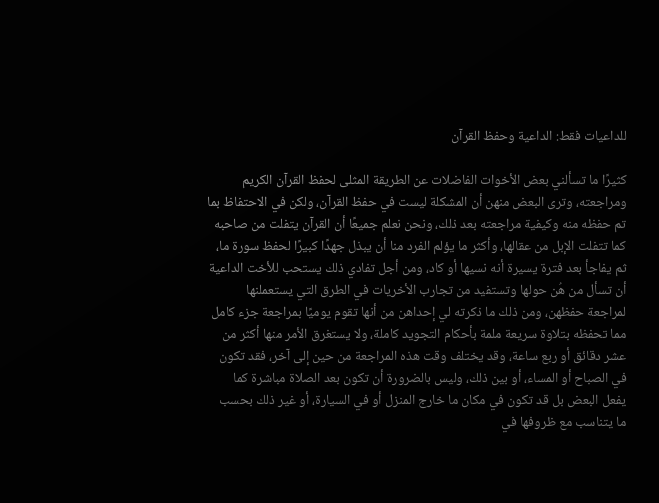للداعيات فقط: الداعية وحفظ القرآن

كثيرًا ما تسألني بعض الأخوات الفاضلات عن الطريقة المثلى لحفظ القرآن الكريم ومراجعته، وترى البعض منهن أن المشكلة ليست في حفظ القرآن، ولكن في الاحتفاظ بما تم حفظه منه وكيفية مراجعته بعد ذلك، ونحن نعلم جميعًا أن القرآن يتفلت من صاحبه كما تتفلت الإبل من عقالها، وأكثر ما يؤلم الفرد منا أن يبذل جهدًا كبيرًا لحفظ سورة ما، ثم يفاجأ بعد فترة يسيرة أنه نسيها أو كاد، ومن أجل تفادي ذلك يستحب للأخت الداعية أن تسأل من هُن حولها وتستفيد من تجارب الأخريات في الطرق التي يستعملنها لمراجعة حفظهن، ومن ذلك ما ذكرته لي إحداهن من أنها تقوم يوميًا بمراجعة جزء كامل مما تحفظه بتلاوة سريعة ملمة بأحكام التجويد كاملة، ولا يستغرق الأمر منها أكثر من عشر دقائق أو ربع ساعة، وقد يختلف وقت هذه المراجعة من حين إلى آخر، فقد تكون في الصباح أو المساء، أو بين ذلك، وليس بالضرورة أن تكون بعد الصلاة مباشرة كما يفعل البعض بل قد تكون في مكان ما خارج المنزل أو في السيارة، أو غير ذلك بحسب ما يتناسب مع ظروفها في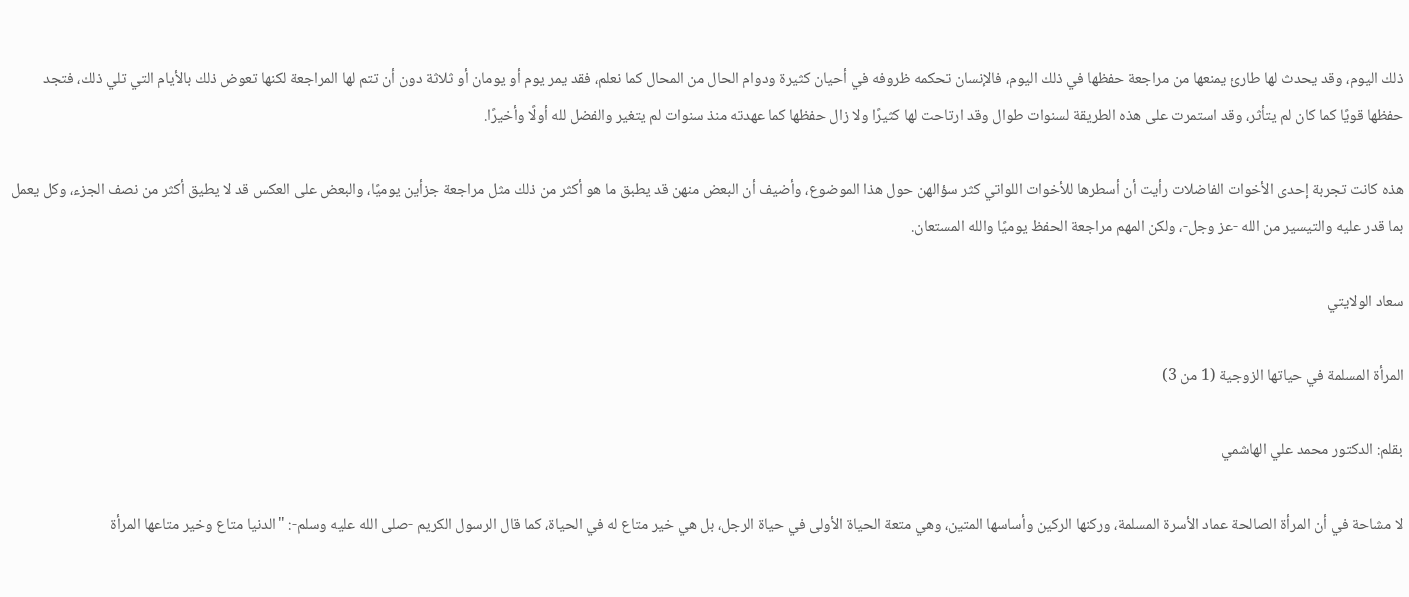ذلك اليوم، وقد يحدث لها طارئ يمنعها من مراجعة حفظها في ذلك اليوم، فالإنسان تحكمه ظروفه في أحيان كثيرة ودوام الحال من المحال كما نعلم، فقد يمر يوم أو يومان أو ثلاثة دون أن تتم لها المراجعة لكنها تعوض ذلك بالأيام التي تلي ذلك، فتجد حفظها قويًا كما كان لم يتأثر، وقد استمرت على هذه الطريقة لسنوات طوال وقد ارتاحت لها كثيرًا ولا زال حفظها كما عهدته منذ سنوات لم يتغير والفضل لله أولًا وأخيرًا.

هذه كانت تجربة إحدى الأخوات الفاضلات رأيت أن أسطرها للأخوات اللواتي كثر سؤالهن حول هذا الموضوع، وأضيف أن البعض منهن قد يطبق ما هو أكثر من ذلك مثل مراجعة جزأين يوميًا، والبعض على العكس قد لا يطيق أكثر من نصف الجزء، وكل يعمل بما قدر عليه والتيسير من الله -عز وجل-، ولكن المهم مراجعة الحفظ يوميًا والله المستعان.

سعاد الولايتي

المرأة المسلمة في حياتها الزوجية (1 من 3)

بقلم: الدكتور محمد علي الهاشمي

لا مشاحة في أن المرأة الصالحة عماد الأسرة المسلمة، وركنها الركين وأساسها المتين، وهي متعة الحياة الأولى في حياة الرجل، بل هي خير متاع له في الحياة، كما قال الرسول الكريم -صلى الله عليه وسلم-: "الدنيا متاع وخير متاعها المرأة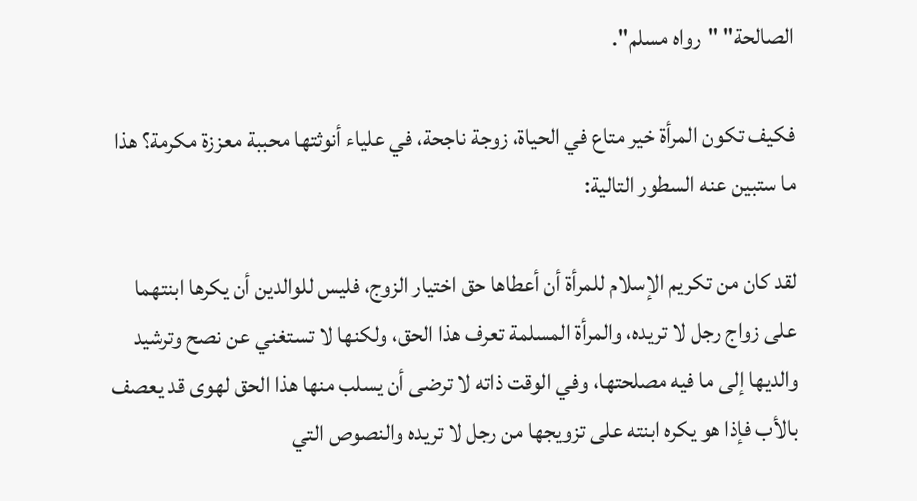الصالحة" "رواه مسلم".

فكيف تكون المرأة خير متاع في الحياة، زوجة ناجحة، في علياء أنوثتها محببة معززة مكرمة؟ هذا ما ستبين عنه السطور التالية:

لقد كان من تكريم الإسلام للمرأة أن أعطاها حق اختيار الزوج، فليس للوالدين أن يكرها ابنتهما على زواج رجل لا تريده، والمرأة المسلمة تعرف هذا الحق، ولكنها لا تستغني عن نصح وترشيد والديها إلى ما فيه مصلحتها، وفي الوقت ذاته لا ترضى أن يسلب منها هذا الحق لهوى قد يعصف بالأب فإذا هو يكره ابنته على تزويجها من رجل لا تريده والنصوص التي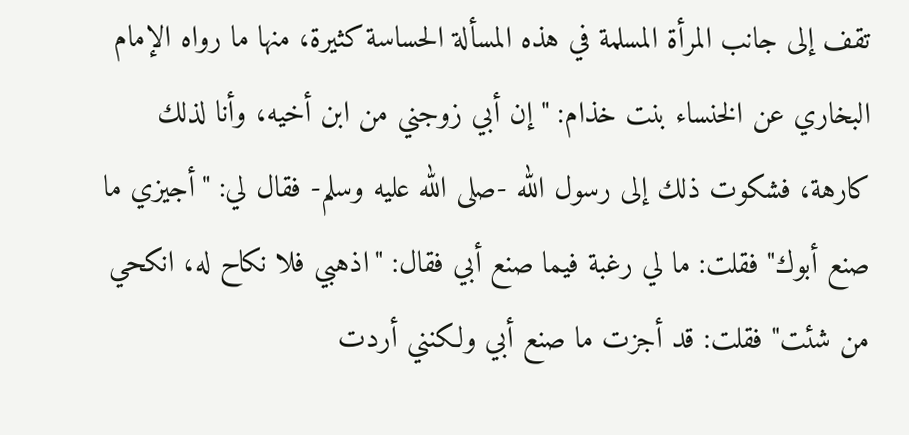تقف إلى جانب المرأة المسلمة في هذه المسألة الحساسة كثيرة، منها ما رواه الإمام البخاري عن الخنساء بنت خذام: "إن أبي زوجني من ابن أخيه، وأنا لذلك كارهة، فشكوت ذلك إلى رسول الله -صلى الله عليه وسلم- فقال لي: "أجيزي ما صنع أبوك" فقلت: ما لي رغبة فيما صنع أبي فقال: "اذهبي فلا نكاح له، انكحي من شئت" فقلت: قد أجزت ما صنع أبي ولكنني أردت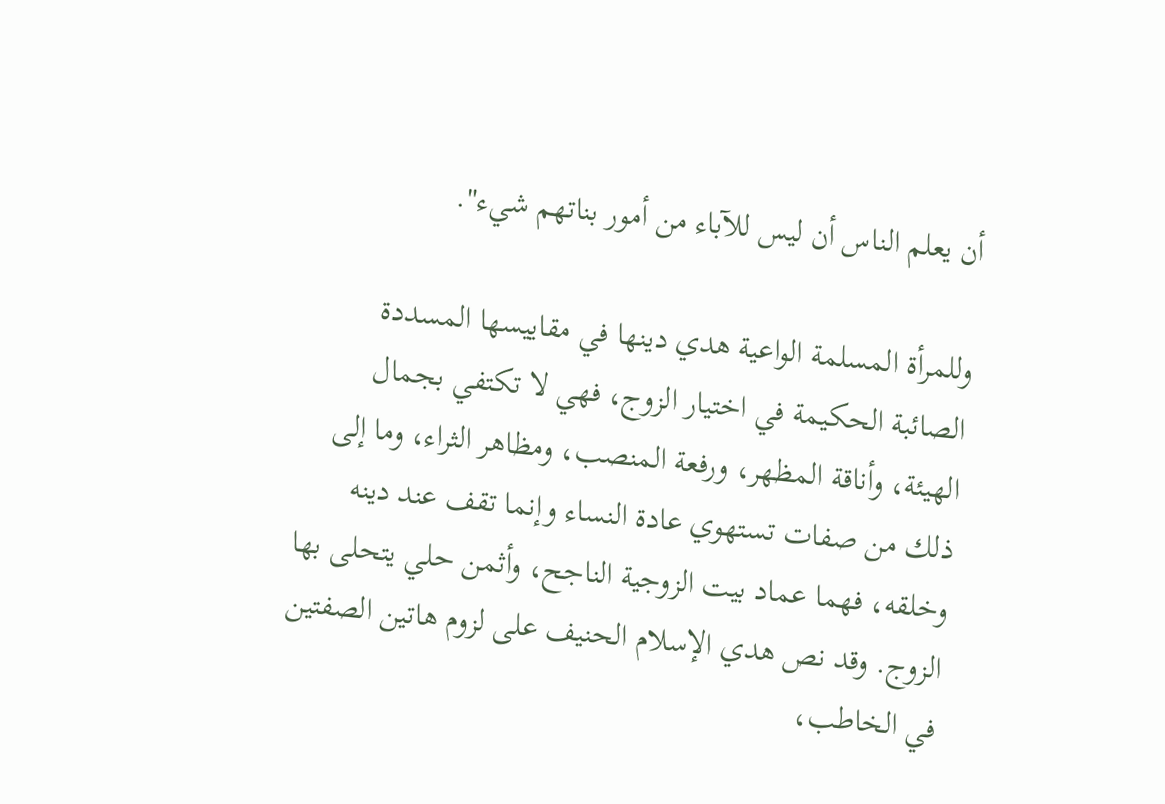أن يعلم الناس أن ليس للآباء من أمور بناتهم شيء".

وللمرأة المسلمة الواعية هدي دينها في مقاييسها المسددة الصائبة الحكيمة في اختيار الزوج، فهي لا تكتفي بجمال الهيئة، وأناقة المظهر، ورفعة المنصب، ومظاهر الثراء، وما إلى ذلك من صفات تستهوي عادة النساء وإنما تقف عند دينه وخلقه، فهما عماد بيت الزوجية الناجح، وأثمن حلي يتحلى بها الزوج. وقد نص هدي الإسلام الحنيف على لزوم هاتين الصفتين في الخاطب،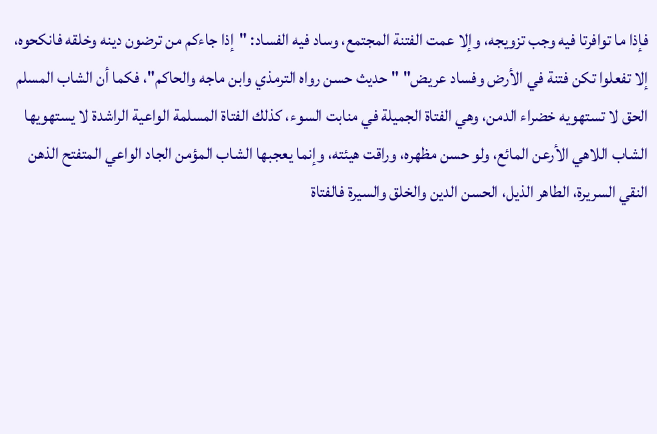فإذا ما توافرتا فيه وجب تزويجه، وإلا عمت الفتنة المجتمع، وساد فيه الفساد: "إذا جاءكم من ترضون دينه وخلقه فانكحوه، إلا تفعلوا تكن فتنة في الأرض وفساد عريض" "حديث حسن رواه الترمذي وابن ماجه والحاكم"، فكما أن الشاب المسلم الحق لا تستهويه خضراء الدمن، وهي الفتاة الجميلة في منابت السوء، كذلك الفتاة المسلمة الواعية الراشدة لا يستهويها الشاب اللاهي الأرعن المائع، ولو حسن مظهره، وراقت هيئته، وإنما يعجبها الشاب المؤمن الجاد الواعي المتفتح الذهن النقي السريرة، الطاهر الذيل، الحسن الدين والخلق والسيرة فالفتاة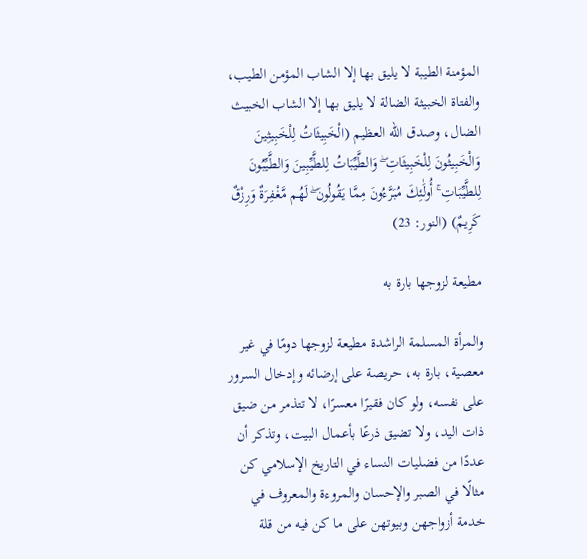المؤمنة الطيبة لا يليق بها إلا الشاب المؤمن الطيب، والفتاة الخبيثة الضالة لا يليق بها إلا الشاب الخبيث الضال، وصدق الله العظيم (الْخَبِيثَاتُ لِلْخَبِيثِينَ وَالْخَبِيثُونَ لِلْخَبِيثَاتِ ۖ وَالطَّيِّبَاتُ لِلطَّيِّبِينَ وَالطَّيِّبُونَ لِلطَّيِّبَاتِ ۚ أُولَٰئِكَ مُبَرَّءُونَ مِمَّا يَقُولُونَ ۖ لَهُم مَّغْفِرَةٌ وَرِزْقٌ كَرِيمٌ) (النور: 23)

مطيعة لزوجها بارة به

والمرأة المسلمة الراشدة مطيعة لزوجها دومًا في غير معصية، بارة به، حريصة على إرضائه وإدخال السرور على نفسه، ولو كان فقيرًا معسرًا، لا تتذمر من ضيق ذات اليد، ولا تضيق ذرعًا بأعمال البيت، وتذكر أن عددًا من فضليات النساء في التاريخ الإسلامي كن مثالًا في الصبر والإحسان والمروءة والمعروف في خدمة أزواجهن وبيوتهن على ما كن فيه من قلة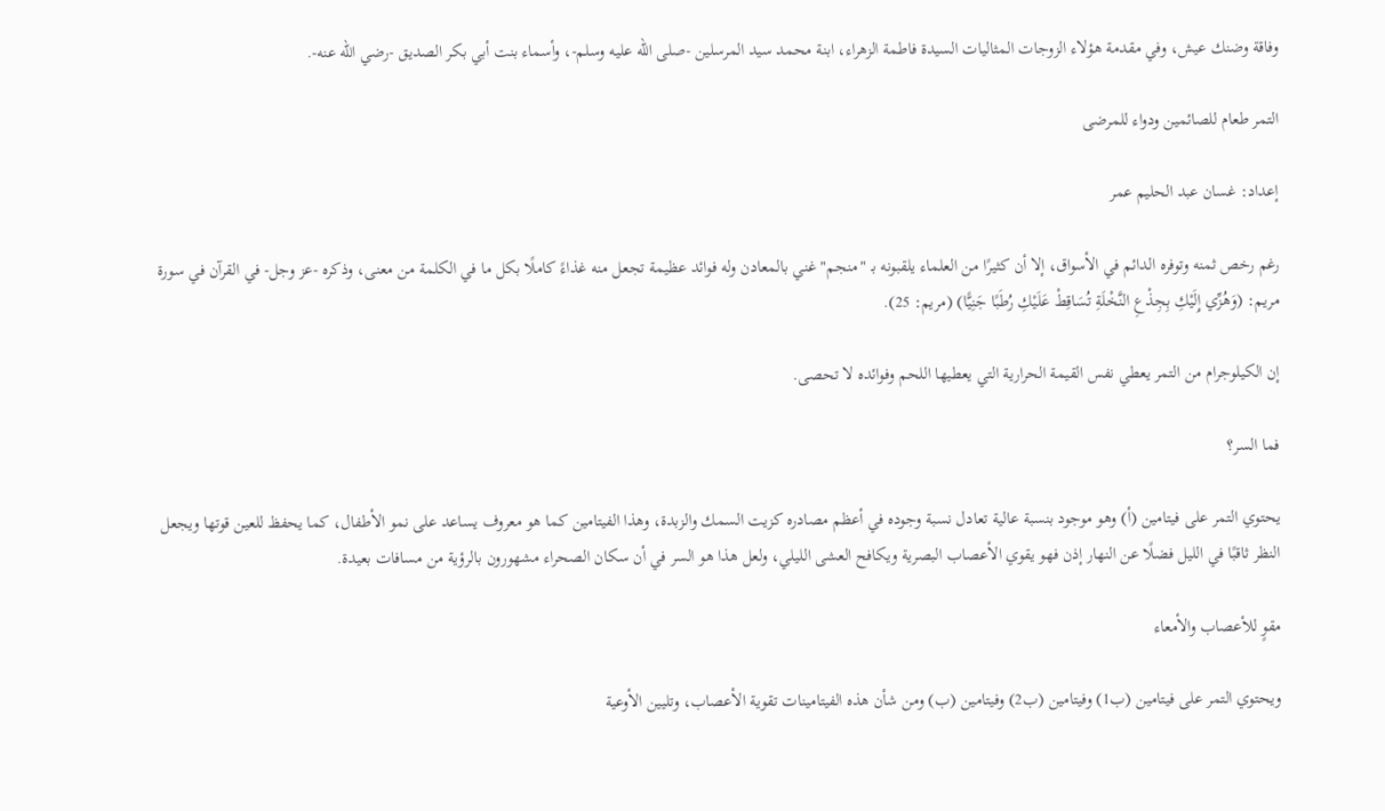وفاقة وضنك عيش، وفي مقدمة هؤلاء الزوجات المثاليات السيدة فاطمة الزهراء، ابنة محمد سيد المرسلين -صلى الله عليه وسلم-، وأسماء بنت أبي بكر الصديق -رضي الله عنه-.

التمر طعام للصائمين ودواء للمرضى

إعداد: غسان عبد الحليم عمر

رغم رخص ثمنه وتوفره الدائم في الأسواق، إلا أن كثيرًا من العلماء يلقبونه بـ "منجم" غني بالمعادن وله فوائد عظيمة تجعل منه غذاءً كاملًا بكل ما في الكلمة من معنى، وذكره -عز وجل- في القرآن في سورة مريم: (وَهُزِّي إِلَيْكِ بِجِذْعِ النَّخْلَةِ تُسَاقِطْ عَلَيْكِ رُطَبًا جَنِيًّا) (مريم: 25).

إن الكيلوجرام من التمر يعطي نفس القيمة الحرارية التي يعطيها اللحم وفوائده لا تحصى.

فما السر؟

يحتوي التمر على فيتامين (أ) وهو موجود بنسبة عالية تعادل نسبة وجوده في أعظم مصادره كزيت السمك والزبدة، وهذا الفيتامين كما هو معروف يساعد على نمو الأطفال، كما يحفظ للعين قوتها ويجعل النظر ثاقبًا في الليل فضلًا عن النهار إذن فهو يقوي الأعصاب البصرية ويكافح العشى الليلي، ولعل هذا هو السر في أن سكان الصحراء مشهورون بالرؤية من مسافات بعيدة.

مقوٍ للأعصاب والأمعاء

ويحتوي التمر على فيتامين (ب1) وفيتامين (ب2) وفيتامين (ب) ومن شأن هذه الفيتامينات تقوية الأعصاب، وتليين الأوعية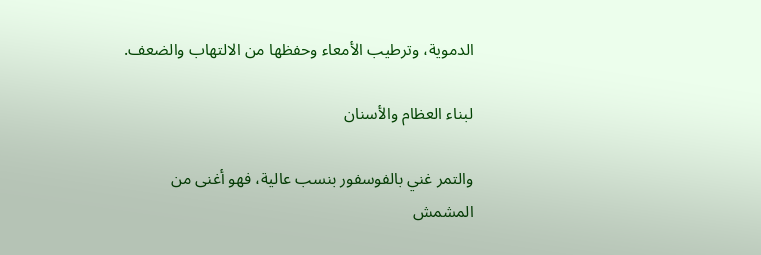الدموية، وترطيب الأمعاء وحفظها من الالتهاب والضعف.

لبناء العظام والأسنان

والتمر غني بالفوسفور بنسب عالية، فهو أغنى من المشمش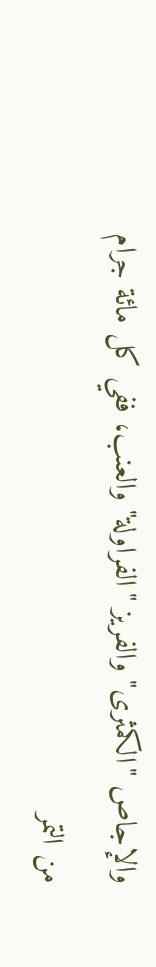والإجاص "الكمثرى" والفريز "الفراولة" والعنب، ففي كل مائة جرام من التمر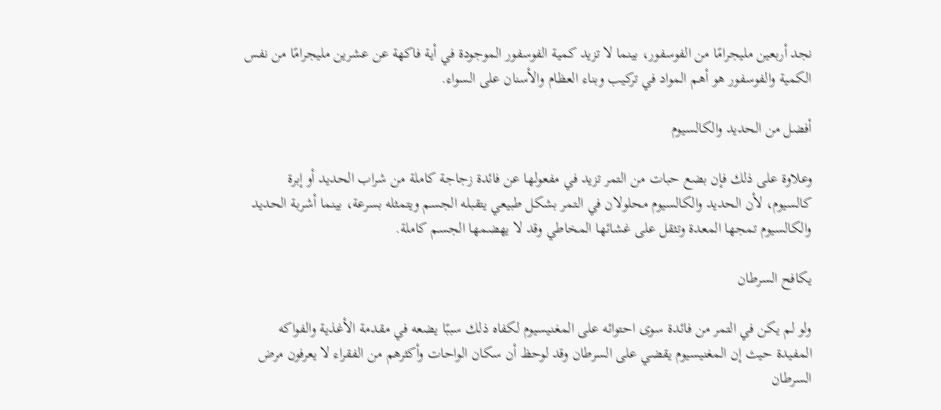نجد أربعين مليجرامًا من الفوسفور، بينما لا تزيد كمية الفوسفور الموجودة في أية فاكهة عن عشرين مليجرامًا من نفس الكمية والفوسفور هو أهم المواد في تركيب وبناء العظام والأسنان على السواء.

أفضل من الحديد والكالسيوم

وعلاوة على ذلك فإن بضع حبات من التمر تزيد في مفعولها عن فائدة زجاجة كاملة من شراب الحديد أو إبرة كالسيوم، لأن الحديد والكالسيوم محلولان في التمر بشكل طبيعي يتقبله الجسم ويتمثله بسرعة، بينما أشربة الحديد والكالسيوم تمجها المعدة وتثقل على غشائها المخاطي وقد لا يهضمها الجسم كاملة.

يكافح السرطان

ولو لم يكن في التمر من فائدة سوى احتوائه على المغنيسيوم لكفاه ذلك سببًا يضعه في مقدمة الأغذية والفواكه المفيدة حيث إن المغنيسيوم يقضي على السرطان وقد لوحظ أن سكان الواحات وأكثرهم من الفقراء لا يعرفون مرض السرطان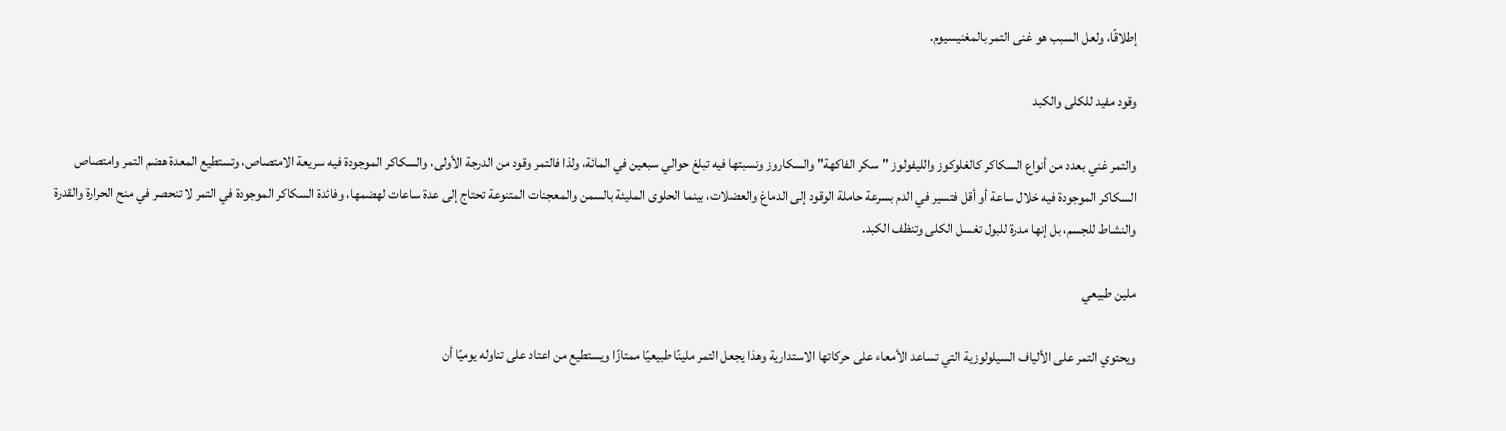إطلاقًا، ولعل السبب هو غنى التمر بالمغنيسيوم.

وقود مفيد للكلى والكبد

والتمر غني بعدد من أنواع السكاكر كالغلوكوز والليفولوز "سكر الفاكهة" والسكاروز ونسبتها فيه تبلغ حوالي سبعين في المائة، ولذا فالتمر وقود من الدرجة الأولى، والسكاكر الموجودة فيه سريعة الامتصاص، وتستطيع المعدة هضم التمر وامتصاص السكاكر الموجودة فيه خلال ساعة أو أقل فتسير في الدم بسرعة حاملة الوقود إلى الدماغ والعضلات، بينما الحلوى المليئة بالسمن والمعجنات المتنوعة تحتاج إلى عدة ساعات لهضمها، وفائدة السكاكر الموجودة في التمر لا تنحصر في منح الحرارة والقدرة والنشاط للجسم، بل إنها مدرة للبول تغسل الكلى وتنظف الكبد.

ملين طبيعي

ويحتوي التمر على الألياف السيلولوزية التي تساعد الأمعاء على حركاتها الاستدارية وهذا يجعل التمر ملينًا طبيعيًا ممتازًا ويستطيع من اعتاد على تناوله يوميًا أن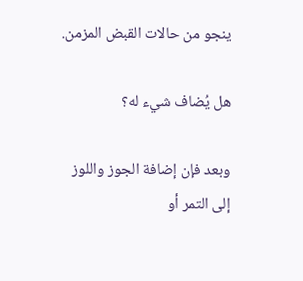ينجو من حالات القبض المزمن.

هل يُضاف شيء له؟

وبعد فإن إضافة الجوز واللوز إلى التمر أو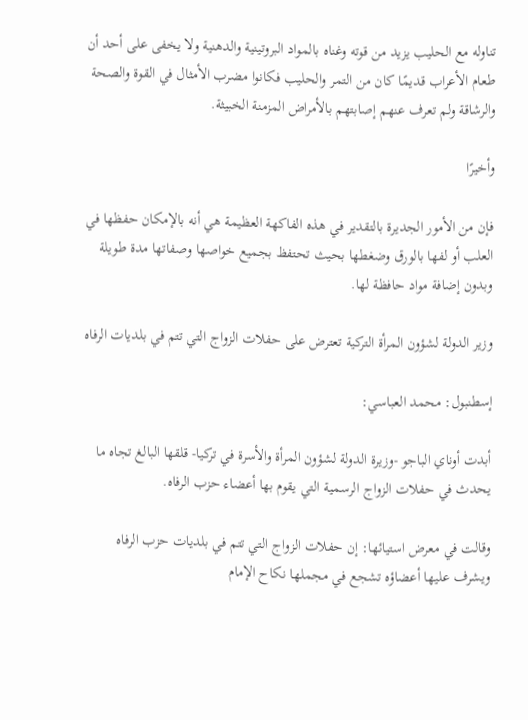تناوله مع الحليب يزيد من قوته وغناه بالمواد البروتينية والدهنية ولا يخفى على أحد أن طعام الأعراب قديمًا كان من التمر والحليب فكانوا مضرب الأمثال في القوة والصحة والرشاقة ولم تعرف عنهم إصابتهم بالأمراض المزمنة الخبيثة.

وأخيرًا

فإن من الأمور الجديرة بالتقدير في هذه الفاكهة العظيمة هي أنه بالإمكان حفظها في العلب أو لفها بالورق وضغطها بحيث تحتفظ بجميع خواصها وصفاتها مدة طويلة وبدون إضافة مواد حافظة لها.

وزير الدولة لشؤون المرأة التركية تعترض على حفلات الزواج التي تتم في بلديات الرفاه

إسطنبول: محمد العباسي:

أبدت أوناي الباجو -وزيرة الدولة لشؤون المرأة والأسرة في تركيا- قلقها البالغ تجاه ما يحدث في حفلات الزواج الرسمية التي يقوم بها أعضاء حزب الرفاه.

وقالت في معرض استيائها: إن حفلات الزواج التي تتم في بلديات حزب الرفاه ويشرف عليها أعضاؤه تشجع في مجملها نكاح الإمام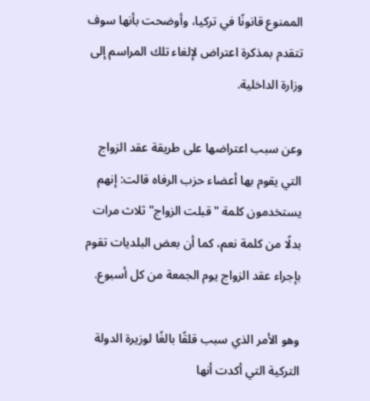الممنوع قانونًا في تركيا، وأوضحت بأنها سوف تتقدم بمذكرة اعتراض لإلغاء تلك المراسم إلى وزارة الداخلية.

وعن سبب اعتراضها على طريقة عقد الزواج التي يقوم بها أعضاء حزب الرفاه قالت: إنهم يستخدمون كلمة "قبلت الزواج" ثلاث مرات بدلًا من كلمة نعم، كما أن بعض البلديات تقوم بإجراء عقد الزواج يوم الجمعة من كل أسبوع.

وهو الأمر الذي سبب قلقًا بالغًا لوزيرة الدولة التركية التي أكدت أنها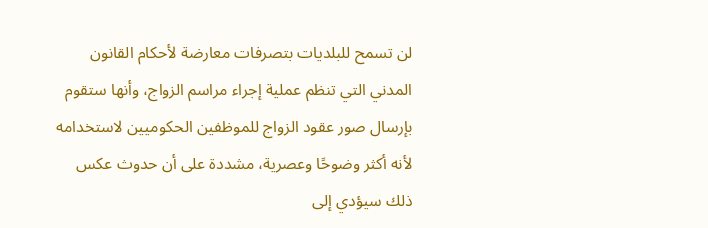لن تسمح للبلديات بتصرفات معارضة لأحكام القانون المدني التي تنظم عملية إجراء مراسم الزواج، وأنها ستقوم بإرسال صور عقود الزواج للموظفين الحكوميين لاستخدامه لأنه أكثر وضوحًا وعصرية، مشددة على أن حدوث عكس ذلك سيؤدي إلى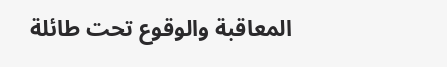المعاقبة والوقوع تحت طائلة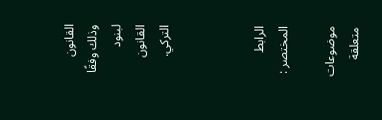القانون وذلك وفقًا لبنود القانون التركي.



الرابط المختصر :

موضوعات متعلقة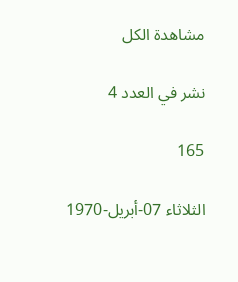مشاهدة الكل

نشر في العدد 4

165

الثلاثاء 07-أبريل-1970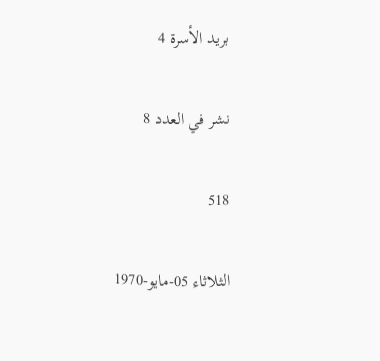بريد الأسرة 4

نشر في العدد 8

518

الثلاثاء 05-مايو-1970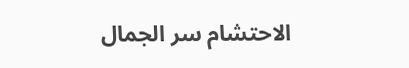الاحتشام سر الجمال